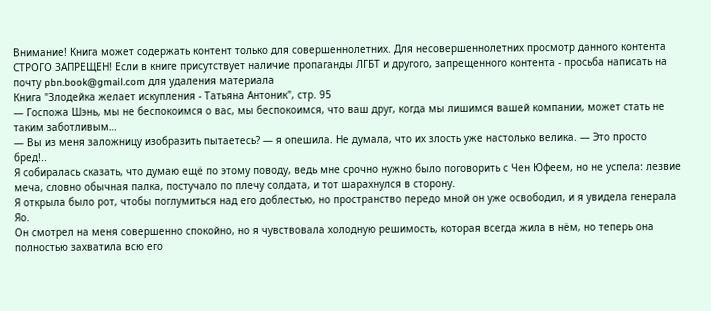Внимание! Книга может содержать контент только для совершеннолетних. Для несовершеннолетних просмотр данного контента СТРОГО ЗАПРЕЩЕН! Если в книге присутствует наличие пропаганды ЛГБТ и другого, запрещенного контента - просьба написать на почту pbn.book@gmail.com для удаления материала
Книга "Злодейка желает искупления - Татьяна Антоник", стр. 95
— Госпожа Шэнь, мы не беспокоимся о вас, мы беспокоимся, что ваш друг, когда мы лишимся вашей компании, может стать не таким заботливым…
— Вы из меня заложницу изобразить пытаетесь? — я опешила. Не думала, что их злость уже настолько велика. — Это просто бред!..
Я собиралась сказать, что думаю ещё по этому поводу, ведь мне срочно нужно было поговорить с Чен Юфеем, но не успела: лезвие меча, словно обычная палка, постучало по плечу солдата, и тот шарахнулся в сторону.
Я открыла было рот, чтобы поглумиться над его доблестью, но пространство передо мной он уже освободил, и я увидела генерала Яо.
Он смотрел на меня совершенно спокойно, но я чувствовала холодную решимость, которая всегда жила в нём, но теперь она полностью захватила всю его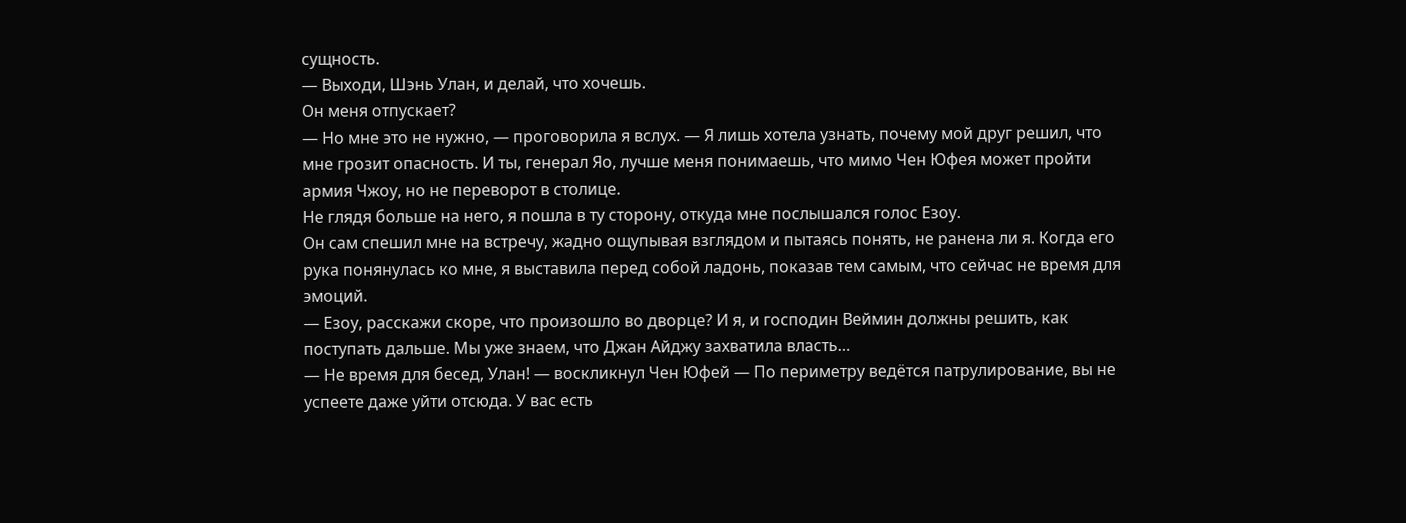сущность.
— Выходи, Шэнь Улан, и делай, что хочешь.
Он меня отпускает?
— Но мне это не нужно, — проговорила я вслух. — Я лишь хотела узнать, почему мой друг решил, что мне грозит опасность. И ты, генерал Яо, лучше меня понимаешь, что мимо Чен Юфея может пройти армия Чжоу, но не переворот в столице.
Не глядя больше на него, я пошла в ту сторону, откуда мне послышался голос Езоу.
Он сам спешил мне на встречу, жадно ощупывая взглядом и пытаясь понять, не ранена ли я. Когда его рука понянулась ко мне, я выставила перед собой ладонь, показав тем самым, что сейчас не время для эмоций.
— Езоу, расскажи скоре, что произошло во дворце? И я, и господин Веймин должны решить, как поступать дальше. Мы уже знаем, что Джан Айджу захватила власть…
— Не время для бесед, Улан! — воскликнул Чен Юфей — По периметру ведётся патрулирование, вы не успеете даже уйти отсюда. У вас есть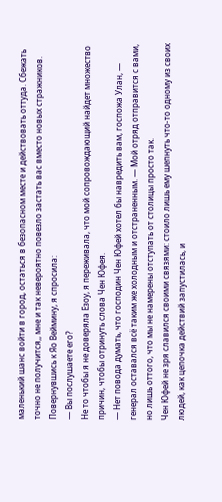маленький шанс войти в город, остаться в безопасном месте и действовать оттуда. Сбежать точно не получится,, мне и так невероятно повезло застать вас вместо новых стражников.
Повернувшись к Яо Веймину, я спросила:
— Вы послушаете его?
Не то чтобы я не доверяла Езоу, я переживала, что мой сопровождающий найдет множество причин, чтобы отринуть слова Чен Юфея.
— Нет повода думать, что господин Чен Юфей хотел бы навредить вам, госпожа Улан, — генерал оставался всё таким же холодным и отстраненным. — Мой отряд отправится с вами, но лишь оттого, что мы не намерены отступать от столицы просто так.
Чен Юфей не зря славился своими связями: стоило лишь ему шепнуть что-то одному из своих людей, как цепочка действий запустилась, и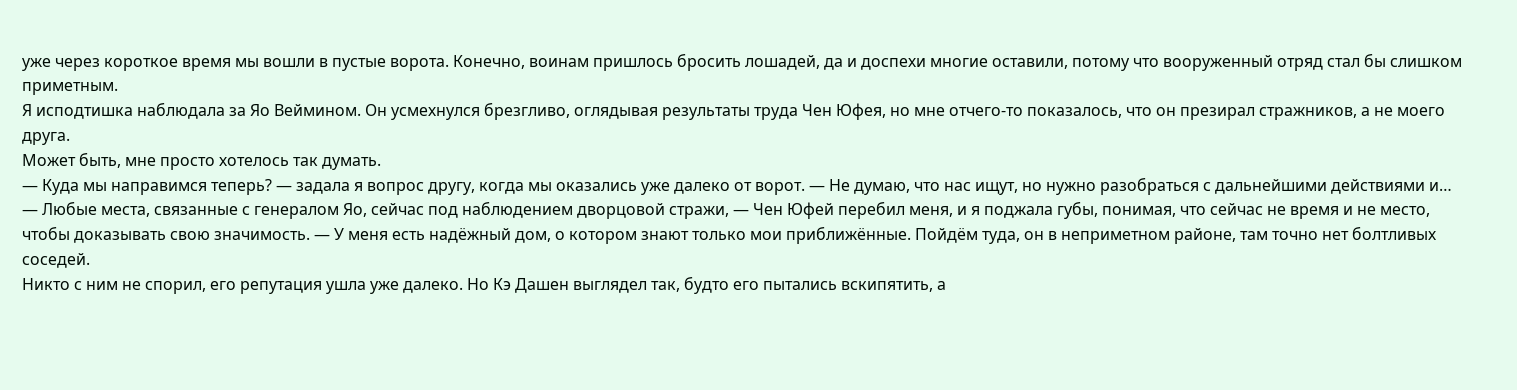уже через короткое время мы вошли в пустые ворота. Конечно, воинам пришлось бросить лошадей, да и доспехи многие оставили, потому что вооруженный отряд стал бы слишком приметным.
Я исподтишка наблюдала за Яо Веймином. Он усмехнулся брезгливо, оглядывая результаты труда Чен Юфея, но мне отчего-то показалось, что он презирал стражников, а не моего друга.
Может быть, мне просто хотелось так думать.
— Куда мы направимся теперь? — задала я вопрос другу, когда мы оказались уже далеко от ворот. — Не думаю, что нас ищут, но нужно разобраться с дальнейшими действиями и…
— Любые места, связанные с генералом Яо, сейчас под наблюдением дворцовой стражи, — Чен Юфей перебил меня, и я поджала губы, понимая, что сейчас не время и не место, чтобы доказывать свою значимость. — У меня есть надёжный дом, о котором знают только мои приближённые. Пойдём туда, он в неприметном районе, там точно нет болтливых соседей.
Никто с ним не спорил, его репутация ушла уже далеко. Но Кэ Дашен выглядел так, будто его пытались вскипятить, а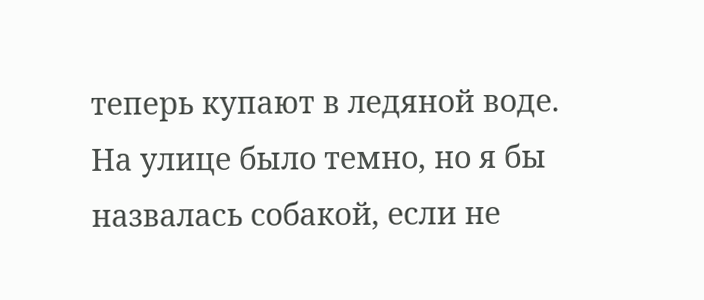теперь купают в ледяной воде. На улице было темно, но я бы назвалась собакой, если не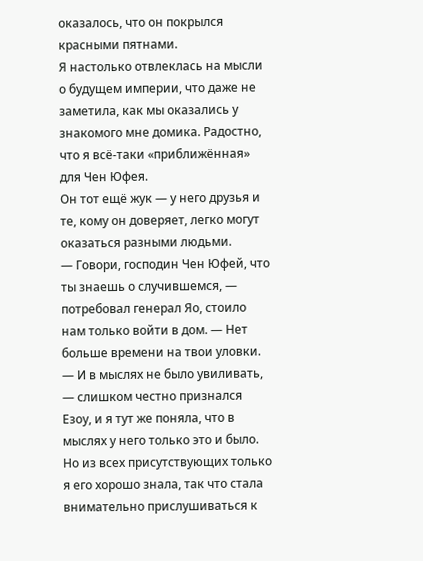оказалось, что он покрылся красными пятнами.
Я настолько отвлеклась на мысли о будущем империи, что даже не заметила, как мы оказались у знакомого мне домика. Радостно, что я всё-таки «приближённая» для Чен Юфея.
Он тот ещё жук — у него друзья и те, кому он доверяет, легко могут оказаться разными людьми.
— Говори, господин Чен Юфей, что ты знаешь о случившемся, — потребовал генерал Яо, стоило нам только войти в дом. — Нет больше времени на твои уловки.
— И в мыслях не было увиливать, — слишком честно признался Езоу, и я тут же поняла, что в мыслях у него только это и было.
Но из всех присутствующих только я его хорошо знала, так что стала внимательно прислушиваться к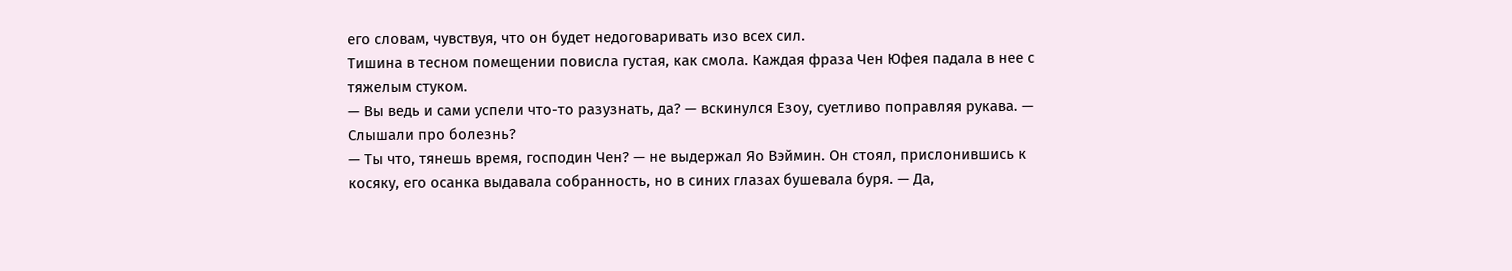его словам, чувствуя, что он будет недоговаривать изо всех сил.
Тишина в тесном помещении повисла густая, как смола. Каждая фраза Чен Юфея падала в нее с тяжелым стуком.
— Вы ведь и сами успели что-то разузнать, да? — вскинулся Езоу, суетливо поправляя рукава. — Слышали про болезнь?
— Ты что, тянешь время, господин Чен? — не выдержал Яо Вэймин. Он стоял, прислонившись к косяку, его осанка выдавала собранность, но в синих глазах бушевала буря. — Да,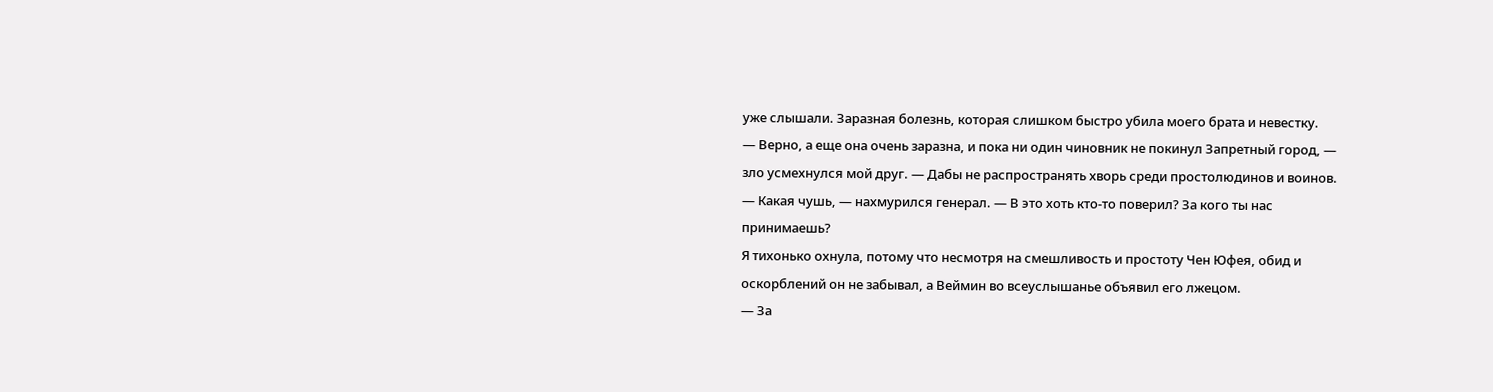уже слышали. Заразная болезнь, которая слишком быстро убила моего брата и невестку.
— Верно, а еще она очень заразна, и пока ни один чиновник не покинул Запретный город, — зло усмехнулся мой друг. — Дабы не распространять хворь среди простолюдинов и воинов.
— Какая чушь, — нахмурился генерал. — В это хоть кто-то поверил? За кого ты нас принимаешь?
Я тихонько охнула, потому что несмотря на смешливость и простоту Чен Юфея, обид и оскорблений он не забывал, а Веймин во всеуслышанье объявил его лжецом.
— За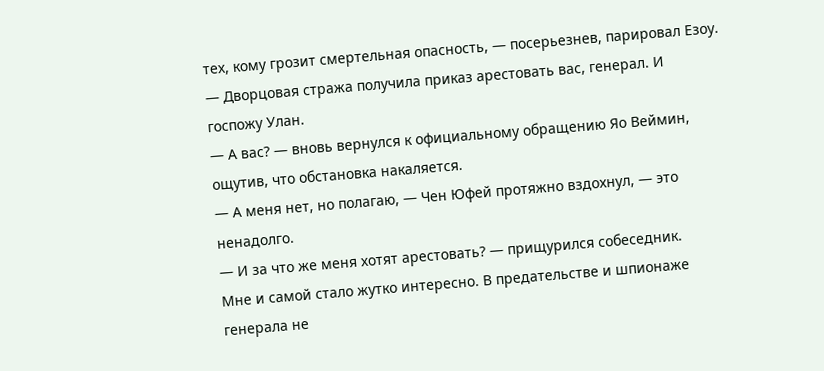тех, кому грозит смертельная опасность, — посерьезнев, парировал Езоу. — Дворцовая стража получила приказ арестовать вас, генерал. И госпожу Улан.
— А вас? — вновь вернулся к официальному обращению Яо Веймин, ощутив, что обстановка накаляется.
— А меня нет, но полагаю, — Чен Юфей протяжно вздохнул, — это ненадолго.
— И за что же меня хотят арестовать? — прищурился собеседник.
Мне и самой стало жутко интересно. В предательстве и шпионаже генерала не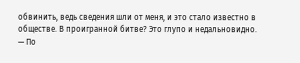обвинить, ведь сведения шли от меня, и это стало известно в обществе. В проигранной битве? Это глупо и недальновидно.
— По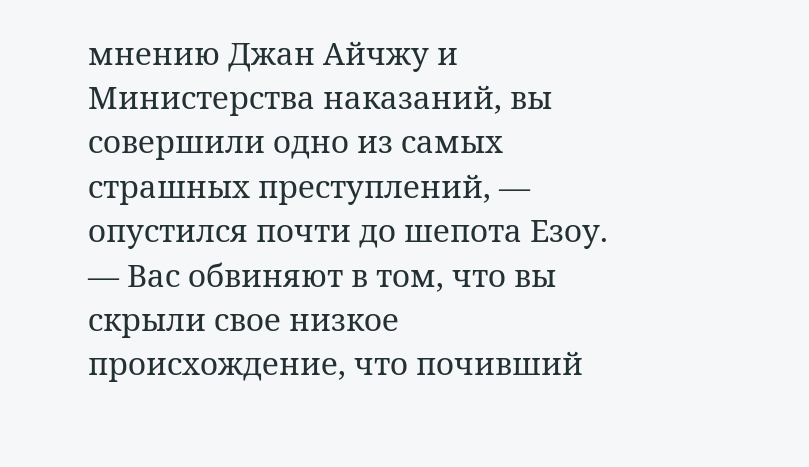мнению Джан Айчжу и Министерства наказаний, вы совершили одно из самых страшных преступлений, — опустился почти до шепота Езоу. — Вас обвиняют в том, что вы скрыли свое низкое происхождение, что почивший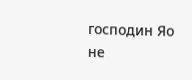господин Яо не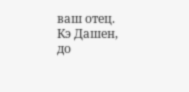ваш отец.
Кэ Дашен, до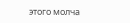этого молча